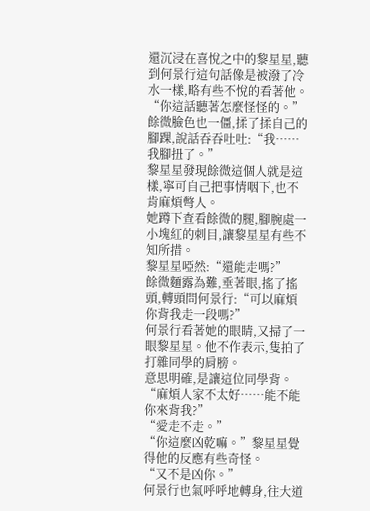還沉浸在喜悅之中的黎星星,聽到何景行這句話像是被潑了冷水一樣,略有些不悅的看著他。
“你這話聽著怎麼怪怪的。”
餘微臉色也一僵,揉了揉自己的腳踝,說話吞吞吐吐:“我……我腳扭了。”
黎星星發現餘微這個人就是這樣,寧可自己把事情咽下,也不肯麻煩彆人。
她蹲下查看餘微的腿,腳腕處一小塊紅的刺目,讓黎星星有些不知所措。
黎星星啞然:“還能走嗎?”
餘微麵露為難,垂著眼,搖了搖頭,轉頭問何景行:“可以麻煩你背我走一段嗎?”
何景行看著她的眼睛,又掃了一眼黎星星。他不作表示,隻拍了打雜同學的肩膀。
意思明確,是讓這位同學背。
“麻煩人家不太好……能不能你來背我?”
“愛走不走。”
“你這麼凶乾嘛。”黎星星覺得他的反應有些奇怪。
“又不是凶你。”
何景行也氣呼呼地轉身,往大道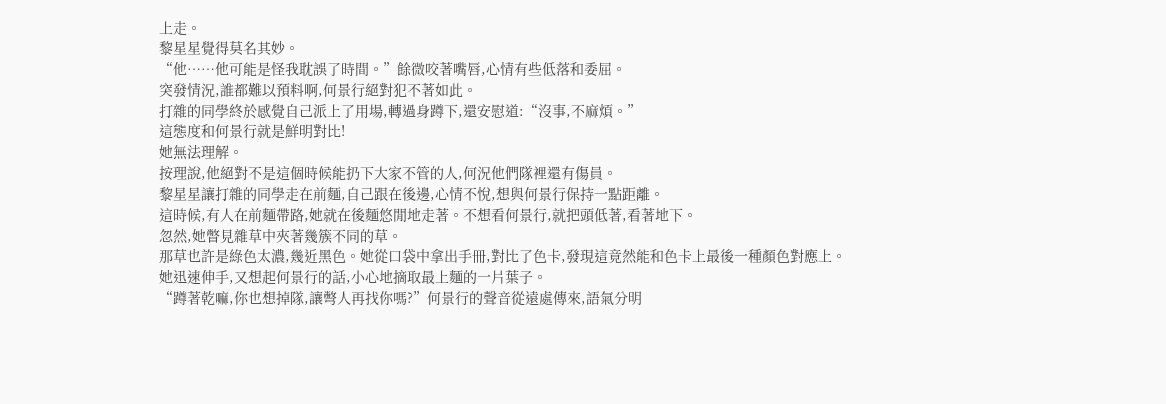上走。
黎星星覺得莫名其妙。
“他……他可能是怪我耽誤了時間。”餘微咬著嘴唇,心情有些低落和委屈。
突發情況,誰都難以預料啊,何景行絕對犯不著如此。
打雜的同學終於感覺自己派上了用場,轉過身蹲下,還安慰道:“沒事,不麻煩。”
這態度和何景行就是鮮明對比!
她無法理解。
按理說,他絕對不是這個時候能扔下大家不管的人,何況他們隊裡還有傷員。
黎星星讓打雜的同學走在前麵,自己跟在後邊,心情不悅,想與何景行保持一點距離。
這時候,有人在前麵帶路,她就在後麵悠閒地走著。不想看何景行,就把頭低著,看著地下。
忽然,她瞥見雜草中夾著幾簇不同的草。
那草也許是綠色太濃,幾近黑色。她從口袋中拿出手冊,對比了色卡,發現這竟然能和色卡上最後一種顏色對應上。
她迅速伸手,又想起何景行的話,小心地摘取最上麵的一片葉子。
“蹲著乾嘛,你也想掉隊,讓彆人再找你嗎?”何景行的聲音從遠處傳來,語氣分明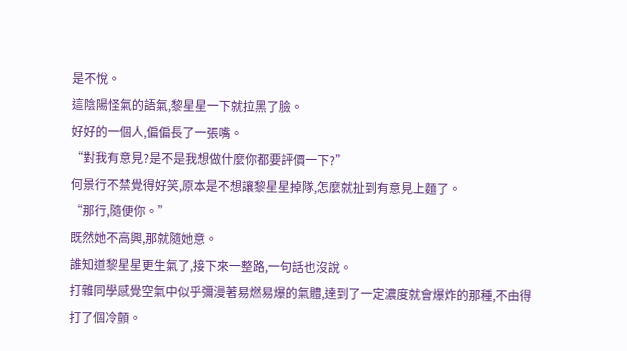是不悅。
這陰陽怪氣的語氣,黎星星一下就拉黑了臉。
好好的一個人,偏偏長了一張嘴。
“對我有意見?是不是我想做什麼你都要評價一下?”
何景行不禁覺得好笑,原本是不想讓黎星星掉隊,怎麼就扯到有意見上麵了。
“那行,隨便你。”
既然她不高興,那就隨她意。
誰知道黎星星更生氣了,接下來一整路,一句話也沒說。
打雜同學感覺空氣中似乎彌漫著易燃易爆的氣體,達到了一定濃度就會爆炸的那種,不由得打了個冷顫。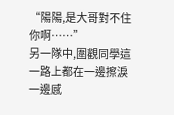“陽陽,是大哥對不住你啊……”
另一隊中,圍觀同學這一路上都在一邊擦淚一邊感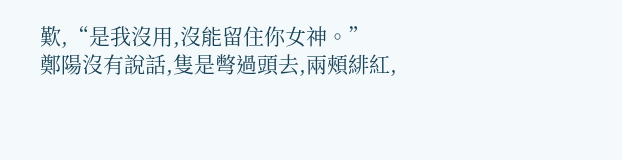歎,“是我沒用,沒能留住你女神。”
鄭陽沒有說話,隻是彆過頭去,兩頰緋紅,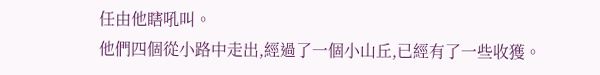任由他瞎吼叫。
他們四個從小路中走出,經過了一個小山丘,已經有了一些收獲。